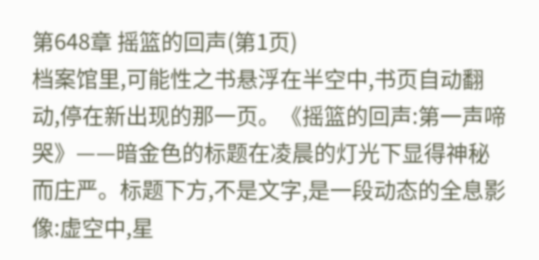第648章 摇篮的回声(第1页)
档案馆里,可能性之书悬浮在半空中,书页自动翻动,停在新出现的那一页。《摇篮的回声:第一声啼哭》——暗金色的标题在凌晨的灯光下显得神秘而庄严。标题下方,不是文字,是一段动态的全息影像:虚空中,星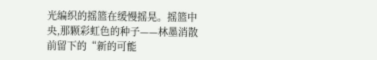光编织的摇篮在缓慢摇晃。摇篮中央,那颗彩虹色的种子——林墨消散前留下的“新的可能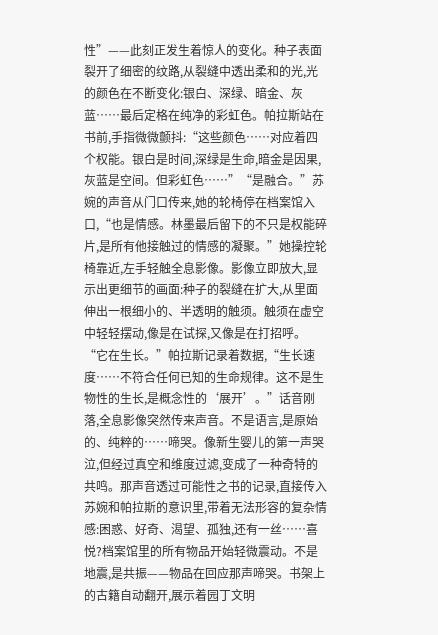性”——此刻正发生着惊人的变化。种子表面裂开了细密的纹路,从裂缝中透出柔和的光,光的颜色在不断变化:银白、深绿、暗金、灰蓝……最后定格在纯净的彩虹色。帕拉斯站在书前,手指微微颤抖:“这些颜色……对应着四个权能。银白是时间,深绿是生命,暗金是因果,灰蓝是空间。但彩虹色……”“是融合。”苏婉的声音从门口传来,她的轮椅停在档案馆入口,“也是情感。林墨最后留下的不只是权能碎片,是所有他接触过的情感的凝聚。”她操控轮椅靠近,左手轻触全息影像。影像立即放大,显示出更细节的画面:种子的裂缝在扩大,从里面伸出一根细小的、半透明的触须。触须在虚空中轻轻摆动,像是在试探,又像是在打招呼。“它在生长。”帕拉斯记录着数据,“生长速度……不符合任何已知的生命规律。这不是生物性的生长,是概念性的‘展开’。”话音刚落,全息影像突然传来声音。不是语言,是原始的、纯粹的……啼哭。像新生婴儿的第一声哭泣,但经过真空和维度过滤,变成了一种奇特的共鸣。那声音透过可能性之书的记录,直接传入苏婉和帕拉斯的意识里,带着无法形容的复杂情感:困惑、好奇、渴望、孤独,还有一丝……喜悦?档案馆里的所有物品开始轻微震动。不是地震,是共振——物品在回应那声啼哭。书架上的古籍自动翻开,展示着园丁文明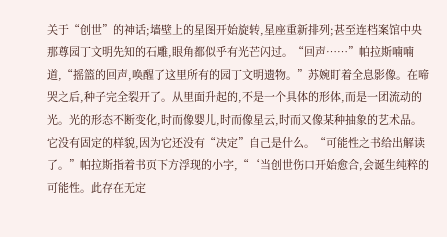关于“创世”的神话;墙壁上的星图开始旋转,星座重新排列;甚至连档案馆中央那尊园丁文明先知的石雕,眼角都似乎有光芒闪过。“回声……”帕拉斯喃喃道,“摇篮的回声,唤醒了这里所有的园丁文明遗物。”苏婉盯着全息影像。在啼哭之后,种子完全裂开了。从里面升起的,不是一个具体的形体,而是一团流动的光。光的形态不断变化,时而像婴儿,时而像星云,时而又像某种抽象的艺术品。它没有固定的样貌,因为它还没有“决定”自己是什么。“可能性之书给出解读了。”帕拉斯指着书页下方浮现的小字,“‘当创世伤口开始愈合,会诞生纯粹的可能性。此存在无定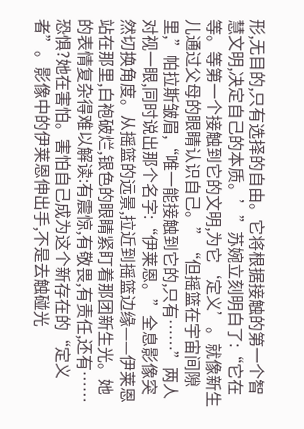形,无目的,只有选择的自由。它将根据接触的第一个智慧文明,决定自己的本质。’”苏婉立刻明白了:“它在等。等第一个接触到它的文明,为它‘定义’。就像新生儿通过父母的眼睛认识自己。”“但摇篮在宇宙间隙里,”帕拉斯皱眉,“唯一能接触到它的,只有……”两人对视一眼,同时说出那个名字:“伊莱恩。”全息影像突然切换角度。从摇篮的远景,拉近到摇篮边缘——伊莱恩站在那里,白袍破烂,银色的眼睛紧盯着那团新生光。她的表情复杂得难以解读:有震惊,有敬畏,有责任,还有……恐惧?她在害怕。害怕自己成为这个新存在的“定义者”。影像中的伊莱恩伸出手,不是去触碰光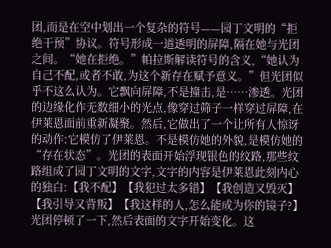团,而是在空中划出一个复杂的符号——园丁文明的“拒绝干预”协议。符号形成一道透明的屏障,隔在她与光团之间。“她在拒绝。”帕拉斯解读符号的含义,“她认为自己不配,或者不敢,为这个新存在赋予意义。”但光团似乎不这么认为。它飘向屏障,不是撞击,是……渗透。光团的边缘化作无数细小的光点,像穿过筛子一样穿过屏障,在伊莱恩面前重新凝聚。然后,它做出了一个让所有人惊讶的动作:它模仿了伊莱恩。不是模仿她的外貌,是模仿她的“存在状态”。光团的表面开始浮现银色的纹路,那些纹路组成了园丁文明的文字,文字的内容是伊莱恩此刻内心的独白:【我不配】【我犯过太多错】【我创造又毁灭】【我引导又背叛】【我这样的人,怎么能成为你的镜子?】光团停顿了一下,然后表面的文字开始变化。这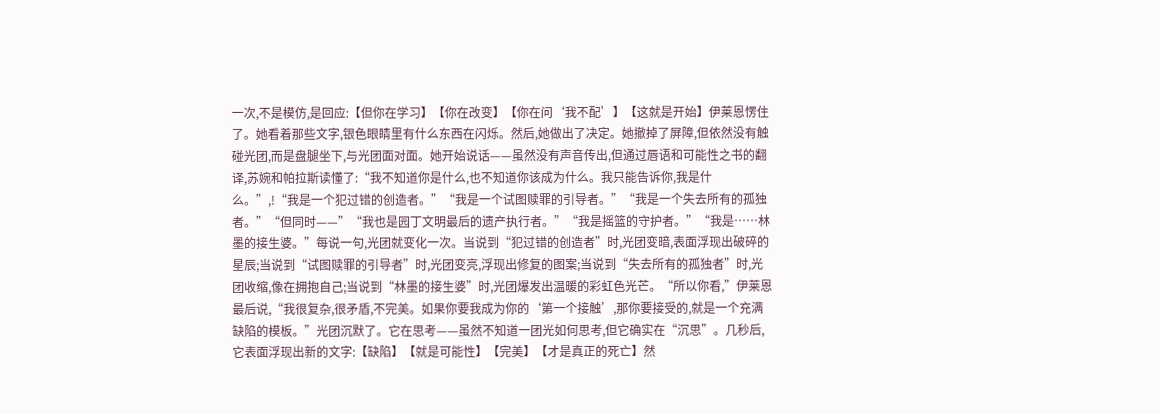一次,不是模仿,是回应:【但你在学习】【你在改变】【你在问‘我不配’】【这就是开始】伊莱恩愣住了。她看着那些文字,银色眼睛里有什么东西在闪烁。然后,她做出了决定。她撤掉了屏障,但依然没有触碰光团,而是盘腿坐下,与光团面对面。她开始说话——虽然没有声音传出,但通过唇语和可能性之书的翻译,苏婉和帕拉斯读懂了:“我不知道你是什么,也不知道你该成为什么。我只能告诉你,我是什么。”,!“我是一个犯过错的创造者。”“我是一个试图赎罪的引导者。”“我是一个失去所有的孤独者。”“但同时——”“我也是园丁文明最后的遗产执行者。”“我是摇篮的守护者。”“我是……林墨的接生婆。”每说一句,光团就变化一次。当说到“犯过错的创造者”时,光团变暗,表面浮现出破碎的星辰;当说到“试图赎罪的引导者”时,光团变亮,浮现出修复的图案;当说到“失去所有的孤独者”时,光团收缩,像在拥抱自己;当说到“林墨的接生婆”时,光团爆发出温暖的彩虹色光芒。“所以你看,”伊莱恩最后说,“我很复杂,很矛盾,不完美。如果你要我成为你的‘第一个接触’,那你要接受的,就是一个充满缺陷的模板。”光团沉默了。它在思考——虽然不知道一团光如何思考,但它确实在“沉思”。几秒后,它表面浮现出新的文字:【缺陷】【就是可能性】【完美】【才是真正的死亡】然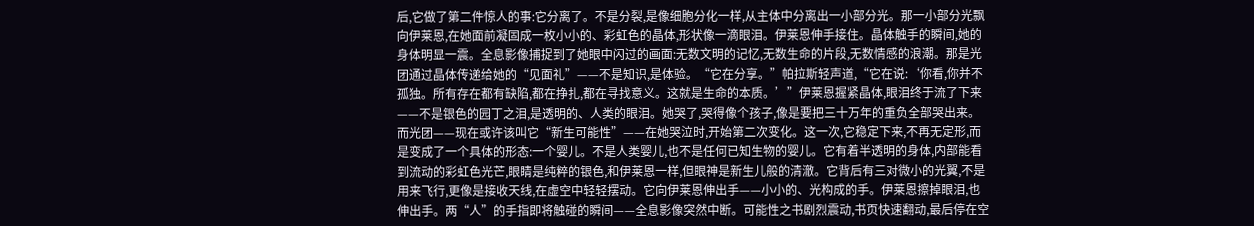后,它做了第二件惊人的事:它分离了。不是分裂,是像细胞分化一样,从主体中分离出一小部分光。那一小部分光飘向伊莱恩,在她面前凝固成一枚小小的、彩虹色的晶体,形状像一滴眼泪。伊莱恩伸手接住。晶体触手的瞬间,她的身体明显一震。全息影像捕捉到了她眼中闪过的画面:无数文明的记忆,无数生命的片段,无数情感的浪潮。那是光团通过晶体传递给她的“见面礼”——不是知识,是体验。“它在分享。”帕拉斯轻声道,“它在说:‘你看,你并不孤独。所有存在都有缺陷,都在挣扎,都在寻找意义。这就是生命的本质。’”伊莱恩握紧晶体,眼泪终于流了下来——不是银色的园丁之泪,是透明的、人类的眼泪。她哭了,哭得像个孩子,像是要把三十万年的重负全部哭出来。而光团——现在或许该叫它“新生可能性”——在她哭泣时,开始第二次变化。这一次,它稳定下来,不再无定形,而是变成了一个具体的形态:一个婴儿。不是人类婴儿,也不是任何已知生物的婴儿。它有着半透明的身体,内部能看到流动的彩虹色光芒,眼睛是纯粹的银色,和伊莱恩一样,但眼神是新生儿般的清澈。它背后有三对微小的光翼,不是用来飞行,更像是接收天线,在虚空中轻轻摆动。它向伊莱恩伸出手——小小的、光构成的手。伊莱恩擦掉眼泪,也伸出手。两“人”的手指即将触碰的瞬间——全息影像突然中断。可能性之书剧烈震动,书页快速翻动,最后停在空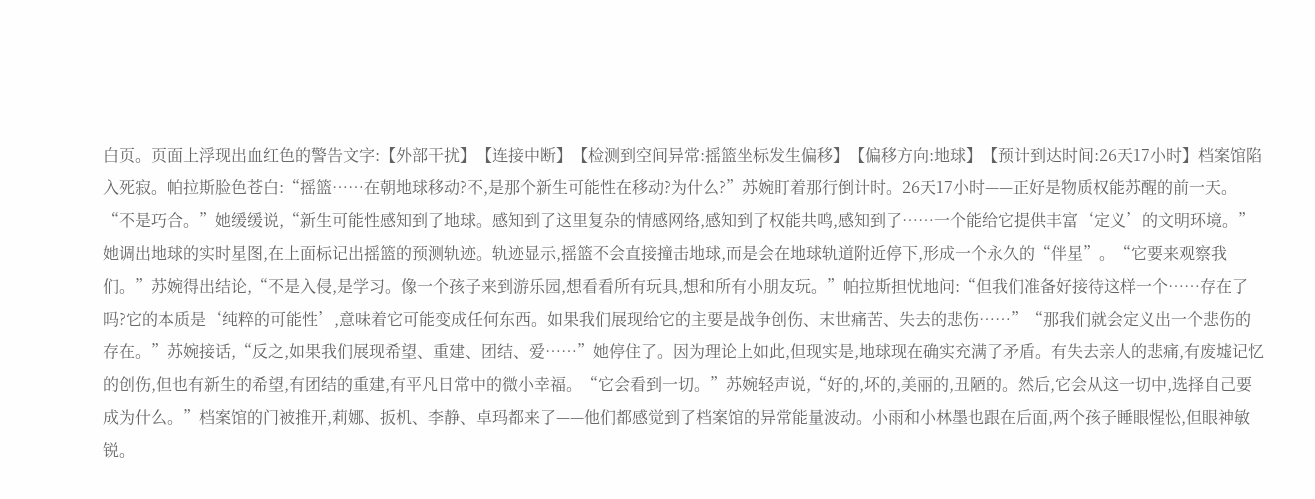白页。页面上浮现出血红色的警告文字:【外部干扰】【连接中断】【检测到空间异常:摇篮坐标发生偏移】【偏移方向:地球】【预计到达时间:26天17小时】档案馆陷入死寂。帕拉斯脸色苍白:“摇篮……在朝地球移动?不,是那个新生可能性在移动?为什么?”苏婉盯着那行倒计时。26天17小时——正好是物质权能苏醒的前一天。“不是巧合。”她缓缓说,“新生可能性感知到了地球。感知到了这里复杂的情感网络,感知到了权能共鸣,感知到了……一个能给它提供丰富‘定义’的文明环境。”她调出地球的实时星图,在上面标记出摇篮的预测轨迹。轨迹显示,摇篮不会直接撞击地球,而是会在地球轨道附近停下,形成一个永久的“伴星”。“它要来观察我们。”苏婉得出结论,“不是入侵,是学习。像一个孩子来到游乐园,想看看所有玩具,想和所有小朋友玩。”帕拉斯担忧地问:“但我们准备好接待这样一个……存在了吗?它的本质是‘纯粹的可能性’,意味着它可能变成任何东西。如果我们展现给它的主要是战争创伤、末世痛苦、失去的悲伤……”“那我们就会定义出一个悲伤的存在。”苏婉接话,“反之,如果我们展现希望、重建、团结、爱……”她停住了。因为理论上如此,但现实是,地球现在确实充满了矛盾。有失去亲人的悲痛,有废墟记忆的创伤,但也有新生的希望,有团结的重建,有平凡日常中的微小幸福。“它会看到一切。”苏婉轻声说,“好的,坏的,美丽的,丑陋的。然后,它会从这一切中,选择自己要成为什么。”档案馆的门被推开,莉娜、扳机、李静、卓玛都来了——他们都感觉到了档案馆的异常能量波动。小雨和小林墨也跟在后面,两个孩子睡眼惺忪,但眼神敏锐。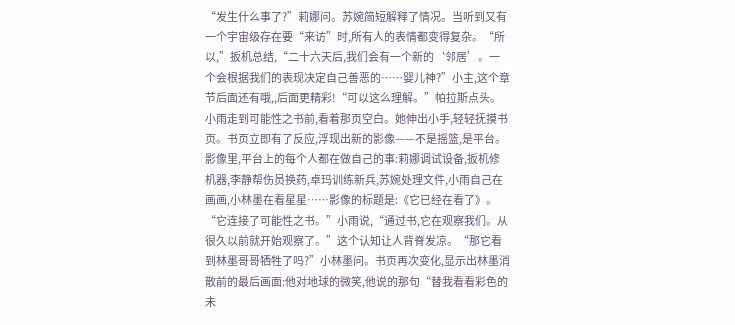“发生什么事了?”莉娜问。苏婉简短解释了情况。当听到又有一个宇宙级存在要“来访”时,所有人的表情都变得复杂。“所以,”扳机总结,“二十六天后,我们会有一个新的‘邻居’。一个会根据我们的表现决定自己善恶的……婴儿神?”小主,这个章节后面还有哦,,后面更精彩!“可以这么理解。”帕拉斯点头。小雨走到可能性之书前,看着那页空白。她伸出小手,轻轻抚摸书页。书页立即有了反应,浮现出新的影像——不是摇篮,是平台。影像里,平台上的每个人都在做自己的事:莉娜调试设备,扳机修机器,李静帮伤员换药,卓玛训练新兵,苏婉处理文件,小雨自己在画画,小林墨在看星星……影像的标题是:《它已经在看了》。“它连接了可能性之书。”小雨说,“通过书,它在观察我们。从很久以前就开始观察了。”这个认知让人背脊发凉。“那它看到林墨哥哥牺牲了吗?”小林墨问。书页再次变化,显示出林墨消散前的最后画面:他对地球的微笑,他说的那句“替我看看彩色的未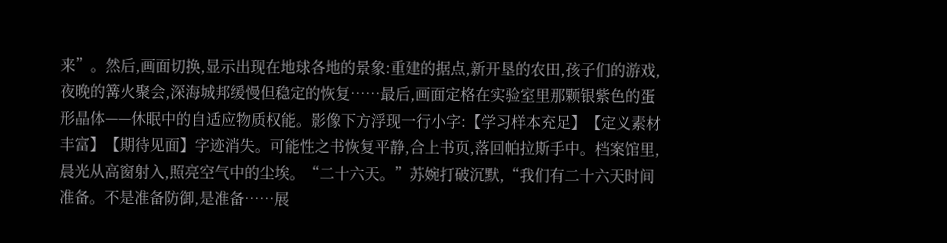来”。然后,画面切换,显示出现在地球各地的景象:重建的据点,新开垦的农田,孩子们的游戏,夜晚的篝火聚会,深海城邦缓慢但稳定的恢复……最后,画面定格在实验室里那颗银紫色的蛋形晶体——休眠中的自适应物质权能。影像下方浮现一行小字:【学习样本充足】【定义素材丰富】【期待见面】字迹消失。可能性之书恢复平静,合上书页,落回帕拉斯手中。档案馆里,晨光从高窗射入,照亮空气中的尘埃。“二十六天。”苏婉打破沉默,“我们有二十六天时间准备。不是准备防御,是准备……展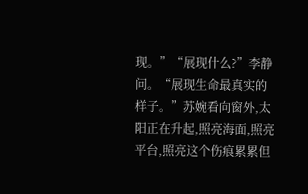现。”“展现什么?”李静问。“展现生命最真实的样子。”苏婉看向窗外,太阳正在升起,照亮海面,照亮平台,照亮这个伤痕累累但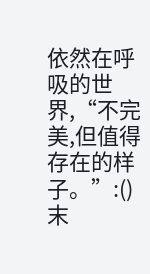依然在呼吸的世界,“不完美,但值得存在的样子。”:()末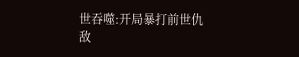世吞噬:开局暴打前世仇敌